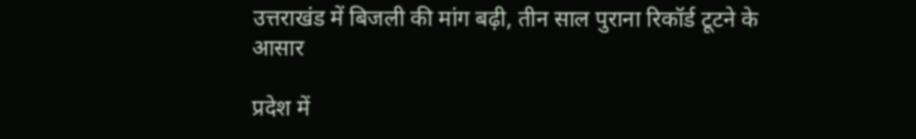उत्तराखंड में बिजली की मांग बढ़ी, तीन साल पुराना रिकॉर्ड टूटने के आसार

प्रदेश में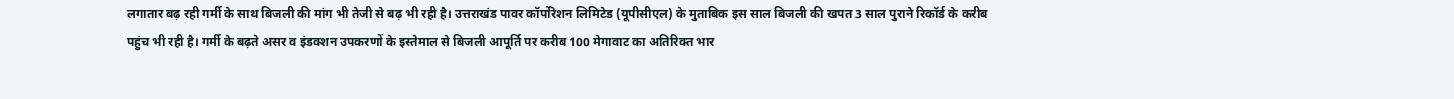लगातार बढ़ रही गर्मी के साथ बिजली की मांग भी तेजी से बढ़ भी रही है। उत्तराखंड पावर कॉर्पोरेशन लिमिटेड (यूपीसीएल) के मुताबिक इस साल बिजली की खपत 3 साल पुराने रिकॉर्ड के करीब पहुंच भी रही है। गर्मी के बढ़ते असर व इंडक्शन उपकरणों के इस्तेमाल से बिजली आपूर्ति पर करीब 100 मेगावाट का अतिरिक्त भार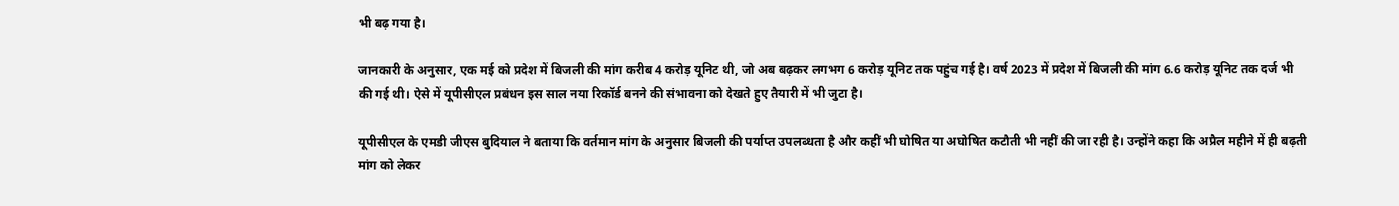भी बढ़ गया है।

जानकारी के अनुसार, एक मई को प्रदेश में बिजली की मांग करीब 4 करोड़ यूनिट थी, जो अब बढ़कर लगभग 6 करोड़ यूनिट तक पहुंच गई है। वर्ष 2023 में प्रदेश में बिजली की मांग 6.6 करोड़ यूनिट तक दर्ज भी की गई थी। ऐसे में यूपीसीएल प्रबंधन इस साल नया रिकॉर्ड बनने की संभावना को देखते हुए तैयारी में भी जुटा है।

यूपीसीएल के एमडी जीएस बुदियाल ने बताया कि वर्तमान मांग के अनुसार बिजली की पर्याप्त उपलब्धता है और कहीं भी घोषित या अघोषित कटौती भी नहीं की जा रही है। उन्होंने कहा कि अप्रैल महीने में ही बढ़ती मांग को लेकर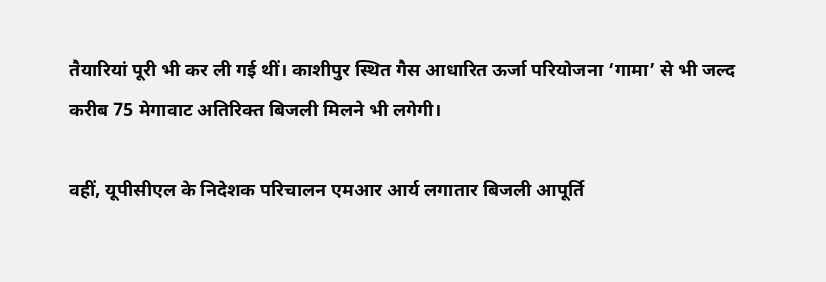तैयारियां पूरी भी कर ली गई थीं। काशीपुर स्थित गैस आधारित ऊर्जा परियोजना ‘गामा’ से भी जल्द करीब 75 मेगावाट अतिरिक्त बिजली मिलने भी लगेगी।

वहीं, यूपीसीएल के निदेशक परिचालन एमआर आर्य लगातार बिजली आपूर्ति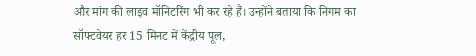और मांग की लाइव मॉनिटरिंग भी कर रहे हैं। उन्होंने बताया कि निगम का सॉफ्टवेयर हर 15 मिनट में केंद्रीय पूल,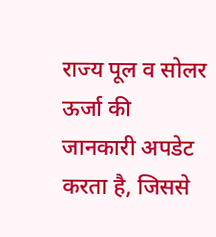राज्य पूल व सोलर ऊर्जा की जानकारी अपडेट करता है, जिससे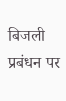बिजली प्रबंधन पर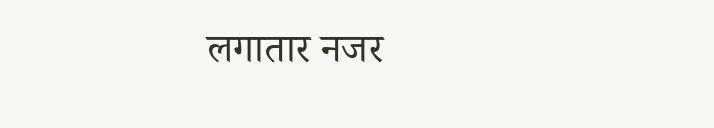लगातार नजर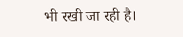भी रखी जा रही है।